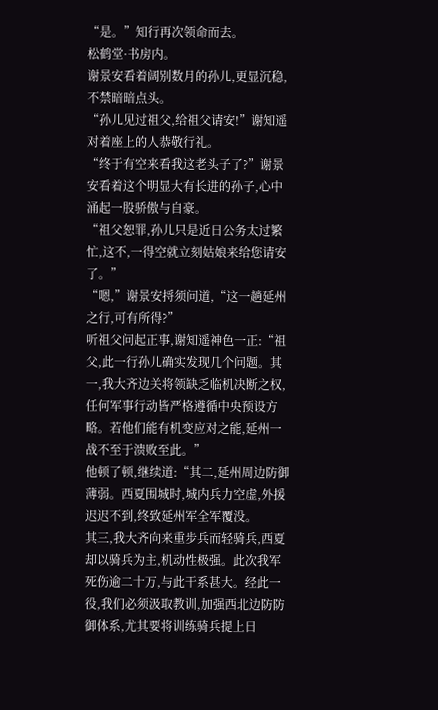“是。”知行再次领命而去。
松鹤堂·书房内。
谢景安看着阔别数月的孙儿,更显沉稳,不禁暗暗点头。
“孙儿见过祖父,给祖父请安!”谢知遥对着座上的人恭敬行礼。
“终于有空来看我这老头子了?”谢景安看着这个明显大有长进的孙子,心中涌起一股骄傲与自豪。
“祖父恕罪,孙儿只是近日公务太过繁忙,这不,一得空就立刻姑娘来给您请安了。”
“嗯,”谢景安捋须问道,“这一趟延州之行,可有所得?”
听祖父问起正事,谢知遥神色一正:“祖父,此一行孙儿确实发现几个问题。其一,我大齐边关将领缺乏临机决断之权,任何军事行动皆严格遵循中央预设方略。若他们能有机变应对之能,延州一战不至于溃败至此。”
他顿了顿,继续道:“其二,延州周边防御薄弱。西夏围城时,城内兵力空虚,外援迟迟不到,终致延州军全军覆没。
其三,我大齐向来重步兵而轻骑兵,西夏却以骑兵为主,机动性极强。此次我军死伤逾二十万,与此干系甚大。经此一役,我们必须汲取教训,加强西北边防防御体系,尤其要将训练骑兵提上日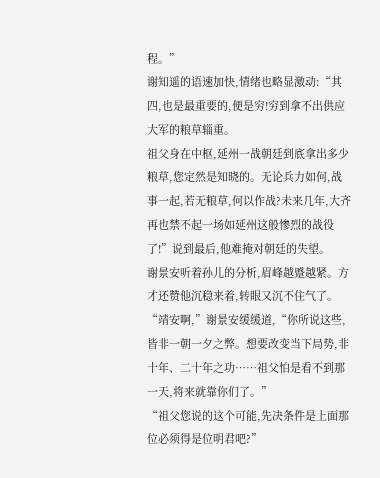程。”
谢知遥的语速加快,情绪也略显激动:“其四,也是最重要的,便是穷!穷到拿不出供应大军的粮草辎重。
祖父身在中枢,延州一战朝廷到底拿出多少粮草,您定然是知晓的。无论兵力如何,战事一起,若无粮草,何以作战?未来几年,大齐再也禁不起一场如延州这般惨烈的战役了!”说到最后,他难掩对朝廷的失望。
谢景安听着孙儿的分析,眉峰越蹙越紧。方才还赞他沉稳来着,转眼又沉不住气了。
“靖安啊,”谢景安缓缓道,“你所说这些,皆非一朝一夕之弊。想要改变当下局势,非十年、二十年之功……祖父怕是看不到那一天,将来就靠你们了。”
“祖父您说的这个可能,先决条件是上面那位必须得是位明君吧?”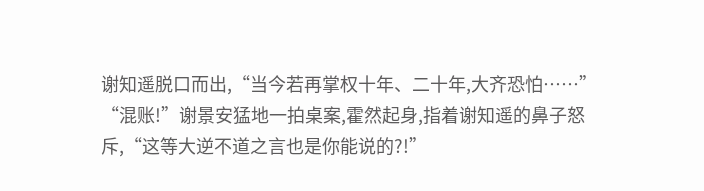谢知遥脱口而出,“当今若再掌权十年、二十年,大齐恐怕……”
“混账!”谢景安猛地一拍桌案,霍然起身,指着谢知遥的鼻子怒斥,“这等大逆不道之言也是你能说的?!”